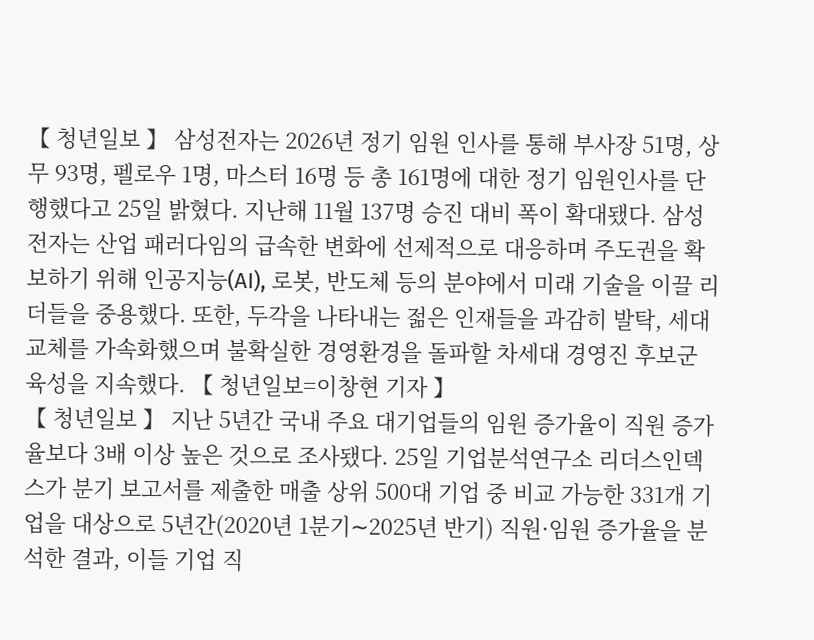【 청년일보 】 삼성전자는 2026년 정기 임원 인사를 통해 부사장 51명, 상무 93명, 펠로우 1명, 마스터 16명 등 총 161명에 대한 정기 임원인사를 단행했다고 25일 밝혔다. 지난해 11월 137명 승진 대비 폭이 확대됐다. 삼성전자는 산업 패러다임의 급속한 변화에 선제적으로 대응하며 주도권을 확보하기 위해 인공지능(AI), 로봇, 반도체 등의 분야에서 미래 기술을 이끌 리더들을 중용했다. 또한, 두각을 나타내는 젊은 인재들을 과감히 발탁, 세대교체를 가속화했으며 불확실한 경영환경을 돌파할 차세대 경영진 후보군 육성을 지속했다. 【 청년일보=이창현 기자 】
【 청년일보 】 지난 5년간 국내 주요 대기업들의 임원 증가율이 직원 증가율보다 3배 이상 높은 것으로 조사됐다. 25일 기업분석연구소 리더스인덱스가 분기 보고서를 제출한 매출 상위 500대 기업 중 비교 가능한 331개 기업을 대상으로 5년간(2020년 1분기∼2025년 반기) 직원·임원 증가율을 분석한 결과, 이들 기업 직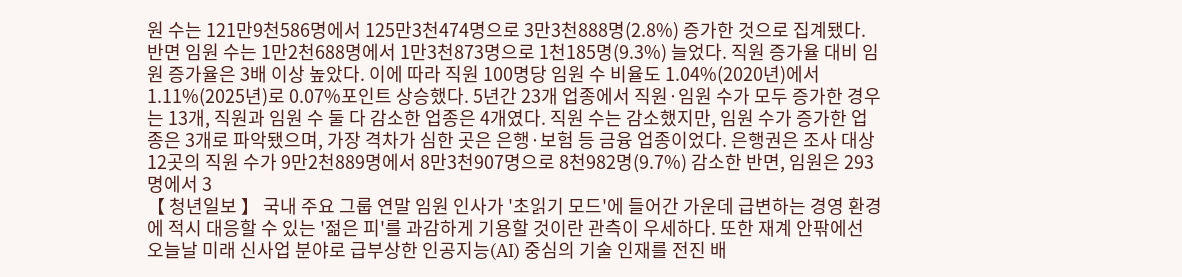원 수는 121만9천586명에서 125만3천474명으로 3만3천888명(2.8%) 증가한 것으로 집계됐다. 반면 임원 수는 1만2천688명에서 1만3천873명으로 1천185명(9.3%) 늘었다. 직원 증가율 대비 임원 증가율은 3배 이상 높았다. 이에 따라 직원 100명당 임원 수 비율도 1.04%(2020년)에서 1.11%(2025년)로 0.07%포인트 상승했다. 5년간 23개 업종에서 직원·임원 수가 모두 증가한 경우는 13개, 직원과 임원 수 둘 다 감소한 업종은 4개였다. 직원 수는 감소했지만, 임원 수가 증가한 업종은 3개로 파악됐으며, 가장 격차가 심한 곳은 은행·보험 등 금융 업종이었다. 은행권은 조사 대상 12곳의 직원 수가 9만2천889명에서 8만3천907명으로 8천982명(9.7%) 감소한 반면, 임원은 293명에서 3
【 청년일보 】 국내 주요 그룹 연말 임원 인사가 '초읽기 모드'에 들어간 가운데 급변하는 경영 환경에 적시 대응할 수 있는 '젊은 피'를 과감하게 기용할 것이란 관측이 우세하다. 또한 재계 안팎에선 오늘날 미래 신사업 분야로 급부상한 인공지능(AI) 중심의 기술 인재를 전진 배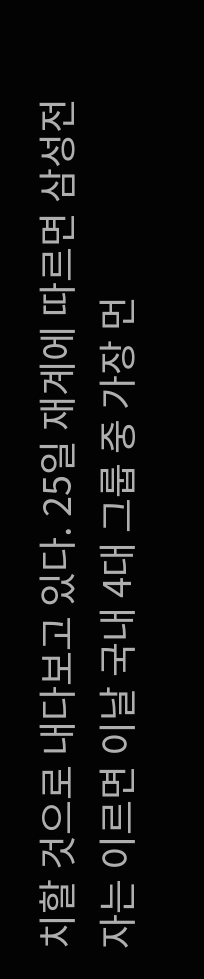치할 것으로 내다보고 있다. 25일 재계에 따르면 삼성전자는 이르면 이날 국내 4대 그룹 중 가장 먼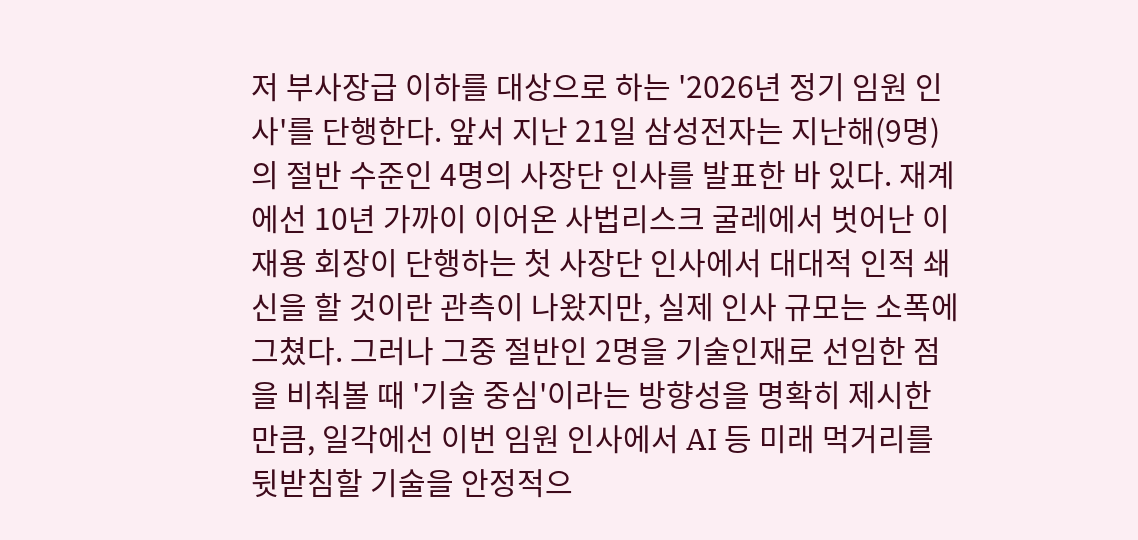저 부사장급 이하를 대상으로 하는 '2026년 정기 임원 인사'를 단행한다. 앞서 지난 21일 삼성전자는 지난해(9명)의 절반 수준인 4명의 사장단 인사를 발표한 바 있다. 재계에선 10년 가까이 이어온 사법리스크 굴레에서 벗어난 이재용 회장이 단행하는 첫 사장단 인사에서 대대적 인적 쇄신을 할 것이란 관측이 나왔지만, 실제 인사 규모는 소폭에 그쳤다. 그러나 그중 절반인 2명을 기술인재로 선임한 점을 비춰볼 때 '기술 중심'이라는 방향성을 명확히 제시한 만큼, 일각에선 이번 임원 인사에서 AI 등 미래 먹거리를 뒷받침할 기술을 안정적으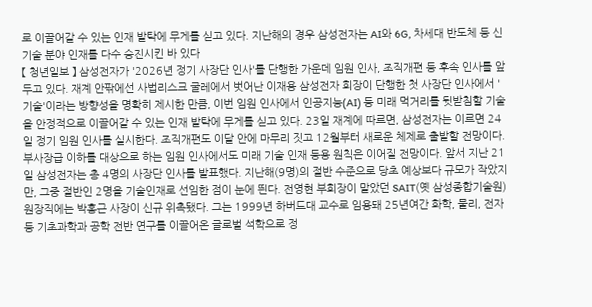로 이끌어갈 수 있는 인재 발탁에 무게를 싣고 있다. 지난해의 경우 삼성전자는 AI와 6G, 차세대 반도체 등 신기술 분야 인재를 다수 승진시킨 바 있다
【 청년일보 】 삼성전자가 '2026년 정기 사장단 인사'를 단행한 가운데 임원 인사, 조직개편 등 후속 인사를 앞두고 있다. 재계 안팎에선 사법리스크 굴레에서 벗어난 이재용 삼성전자 회장이 단행한 첫 사장단 인사에서 '기술'이라는 방향성을 명확히 제시한 만큼, 이번 임원 인사에서 인공지능(AI) 등 미래 먹거리를 뒷받침할 기술을 안정적으로 이끌어갈 수 있는 인재 발탁에 무게를 싣고 있다. 23일 재계에 따르면, 삼성전자는 이르면 24일 정기 임원 인사를 실시한다. 조직개편도 이달 안에 마무리 짓고 12월부터 새로운 체제로 출발할 전망이다. 부사장급 이하를 대상으로 하는 임원 인사에서도 미래 기술 인재 등용 원칙은 이어질 전망이다. 앞서 지난 21일 삼성전자는 총 4명의 사장단 인사를 발표했다. 지난해(9명)의 절반 수준으로 당초 예상보다 규모가 작았지만, 그중 절반인 2명을 기술인재로 선임한 점이 눈에 띈다. 전영현 부회장이 맡았던 SAIT(옛 삼성종합기술원) 원장직에는 박홍근 사장이 신규 위촉됐다. 그는 1999년 하버드대 교수로 임용돼 25년여간 화학, 물리, 전자 등 기초과학과 공학 전반 연구를 이끌어온 글로벌 석학으로 정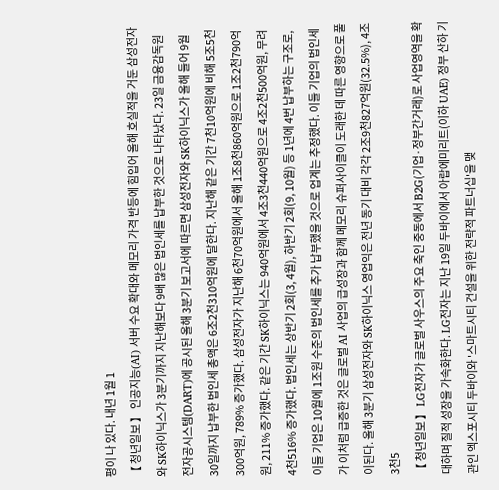평이 나 있다. 내년 1월 1
【 청년일보 】 인공지능(AI) 서버 수요 확대와 메모리 가격 반등에 힘입어 올해 호실적을 거둔 삼성전자와 SK하이닉스가 3분기까지 지난해보다 9배 많은 법인세를 납부한 것으로 나타났다. 23일 금융감독원 전자공시스템(DART)에 공시된 올해 3분기 보고서에 따르면 삼성전자와 SK하이닉스가 올해 들어 9월 30일까지 납부한 법인세 총액은 6조2천310억원에 달한다. 지난해 같은 기간 7천10억원에 비해 5조5천300억원, 789% 증가했다. 삼성전자가 지난해 6천70억원에서 올해 1조8천860억원으로 1조2천790억원, 211% 증가했다. 같은 기간 SK하이닉스는 940억원에서 4조3천440억원으로 4조2천500억원, 무려 4천516% 증가했다. 법인세는 상반기 2회(3, 4월), 하반기 2회(9, 10월) 등 1년에 4번 납부하는 구조로, 이들 기업은 10월에 1조원 수준의 법인세를 추가 납부했을 것으로 업계는 추정했다. 이들 기업의 법인세가 이처럼 급증한 것은 글로벌 AI 사업의 급성장과 함께 메모리 슈퍼사이클이 도래한 데 따른 영향으로 풀이된다. 올해 3분기 삼성전자와 SK하이닉스 영업익은 전년 동기 대비 각각 2조9천827억원(32.5%), 4조3천5
【 청년일보 】 LG전자가 글로벌 사우스의 주요 축인 중동에서 B2G(기업·정부간거래)로 사업영역을 확대하며 질적 성장을 가속화한다. LG전자는 지난 19일 두바이에서 아랍에미리트(이하 UAE) 정부 산하 기관인 엑스포시티 두바이와 '스마트시티 건설을 위한 전략적 파트너십'을 맺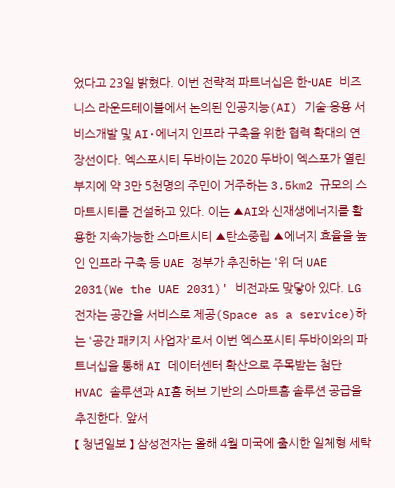었다고 23일 밝혔다. 이번 전략적 파트너십은 한-UAE 비즈니스 라운드테이블에서 논의된 인공지능(AI) 기술·응용 서비스개발 및 AI·에너지 인프라 구축을 위한 협력 확대의 연장선이다. 엑스포시티 두바이는 2020 두바이 엑스포가 열린 부지에 약 3만 5천명의 주민이 거주하는 3.5km2 규모의 스마트시티를 건설하고 있다. 이는 ▲AI와 신재생에너지를 활용한 지속가능한 스마트시티 ▲탄소중립 ▲에너지 효율을 높인 인프라 구축 등 UAE 정부가 추진하는 '위 더 UAE 2031(We the UAE 2031)' 비전과도 맞닿아 있다. LG전자는 공간을 서비스로 제공(Space as a service)하는 '공간 패키지 사업자'로서 이번 엑스포시티 두바이와의 파트너십을 통해 AI 데이터센터 확산으로 주목받는 첨단 HVAC 솔루션과 AI홈 허브 기반의 스마트홈 솔루션 공급을 추진한다. 앞서
【 청년일보 】 삼성전자는 올해 4월 미국에 출시한 일체형 세탁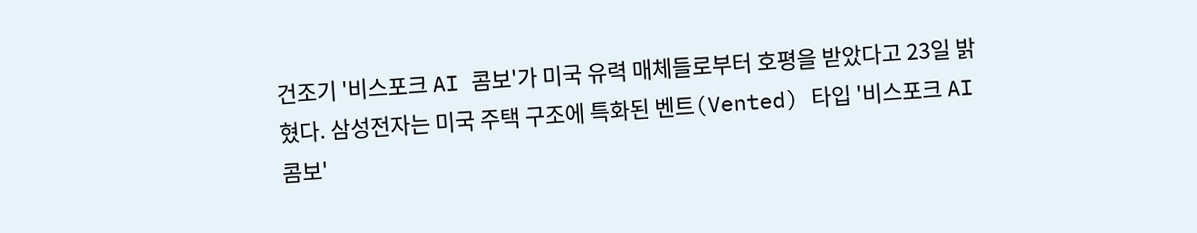건조기 '비스포크 AI 콤보'가 미국 유력 매체들로부터 호평을 받았다고 23일 밝혔다. 삼성전자는 미국 주택 구조에 특화된 벤트(Vented) 타입 '비스포크 AI 콤보'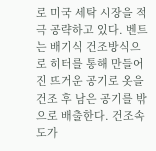로 미국 세탁 시장을 적극 공략하고 있다. 벤트는 배기식 건조방식으로 히터를 통해 만들어진 뜨거운 공기로 옷을 건조 후 남은 공기를 밖으로 배출한다. 건조속도가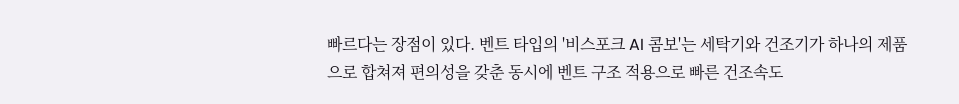빠르다는 장점이 있다. 벤트 타입의 '비스포크 AI 콤보'는 세탁기와 건조기가 하나의 제품으로 합쳐져 편의성을 갖춘 동시에 벤트 구조 적용으로 빠른 건조속도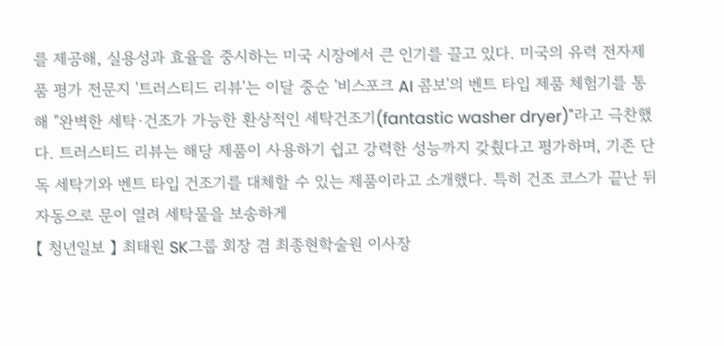를 제공해, 실용성과 효율을 중시하는 미국 시장에서 큰 인기를 끌고 있다. 미국의 유력 전자제품 평가 전문지 '트러스티드 리뷰'는 이달 중순 '비스포크 AI 콤보'의 벤트 타입 제품 체험기를 통해 "완벽한 세탁·건조가 가능한 환상적인 세탁건조기(fantastic washer dryer)"라고 극찬했다. 트러스티드 리뷰는 해당 제품이 사용하기 쉽고 강력한 성능까지 갖췄다고 평가하며, 기존 단독 세탁기와 벤트 타입 건조기를 대체할 수 있는 제품이라고 소개했다. 특히 건조 코스가 끝난 뒤 자동으로 문이 열려 세탁물을 보송하게
【 청년일보 】 최태원 SK그룹 회장 겸 최종현학술원 이사장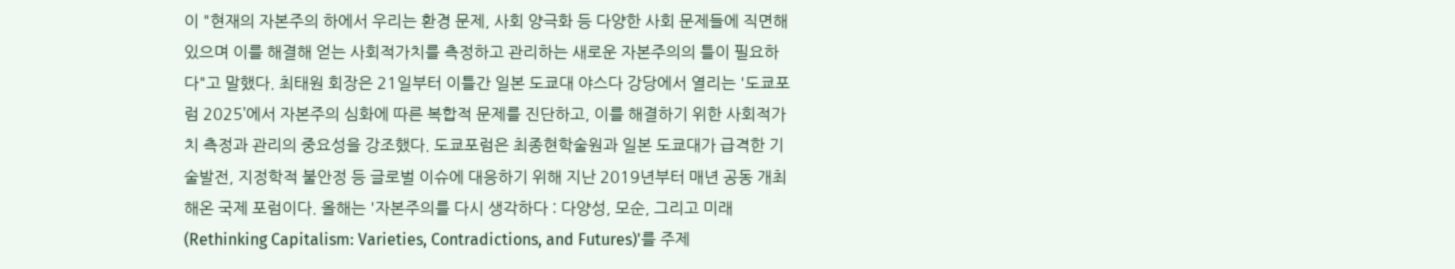이 "현재의 자본주의 하에서 우리는 환경 문제, 사회 양극화 등 다양한 사회 문제들에 직면해 있으며 이를 해결해 얻는 사회적가치를 측정하고 관리하는 새로운 자본주의의 틀이 필요하다"고 말했다. 최태원 회장은 21일부터 이틀간 일본 도쿄대 야스다 강당에서 열리는 '도쿄포럼 2025’에서 자본주의 심화에 따른 복합적 문제를 진단하고, 이를 해결하기 위한 사회적가치 측정과 관리의 중요성을 강조했다. 도쿄포럼은 최종현학술원과 일본 도쿄대가 급격한 기술발전, 지정학적 불안정 등 글로벌 이슈에 대응하기 위해 지난 2019년부터 매년 공동 개최해온 국제 포럼이다. 올해는 '자본주의를 다시 생각하다 : 다양성, 모순, 그리고 미래(Rethinking Capitalism: Varieties, Contradictions, and Futures)'를 주제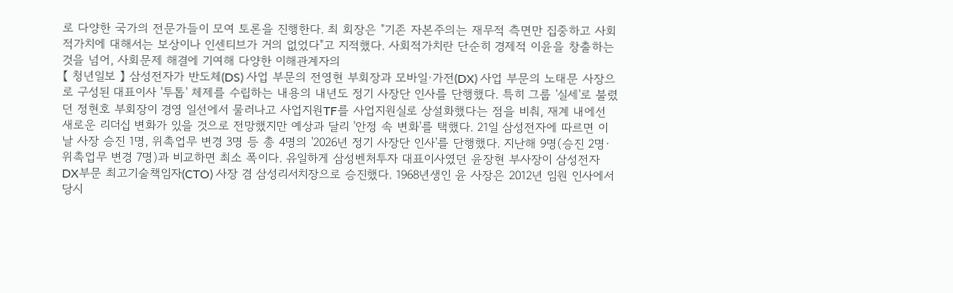로 다양한 국가의 전문가들이 모여 토론을 진행한다. 최 회장은 "기존 자본주의는 재무적 측면만 집중하고 사회적가치에 대해서는 보상이나 인센티브가 거의 없었다"고 지적했다. 사회적가치란 단순히 경제적 이윤을 창출하는 것을 넘어, 사회문제 해결에 기여해 다양한 이해관계자의
【 청년일보 】 삼성전자가 반도체(DS) 사업 부문의 전영현 부회장과 모바일·가전(DX) 사업 부문의 노태문 사장으로 구성된 대표이사 '투톱' 체제를 수립하는 내용의 내년도 정기 사장단 인사를 단행했다. 특히 그룹 '실세'로 불렸던 정현호 부회장이 경영 일선에서 물러나고 사업지원TF를 사업지원실로 상설화했다는 점을 비춰, 재계 내에선 새로운 리더십 변화가 있을 것으로 전망했지만 예상과 달리 '안정 속 변화'를 택했다. 21일 삼성전자에 따르면 이날 사장 승진 1명, 위촉업무 변경 3명 등 총 4명의 '2026년 정기 사장단 인사'를 단행했다. 지난해 9명(승진 2명·위촉업무 변경 7명)과 비교하면 최소 폭이다. 유일하게 삼성벤처투자 대표이사였던 윤장현 부사장이 삼성전자 DX부문 최고기술책임자(CTO) 사장 겸 삼성리서치장으로 승진했다. 1968년생인 윤 사장은 2012년 임원 인사에서 당시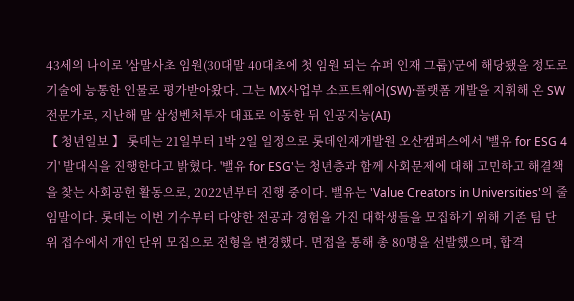43세의 나이로 '삼말사초 임원(30대말 40대초에 첫 임원 되는 슈퍼 인재 그룹)'군에 해당됐을 정도로 기술에 능통한 인물로 평가받아왔다. 그는 MX사업부 소프트웨어(SW)·플랫폼 개발을 지휘해 온 SW 전문가로, 지난해 말 삼성벤처투자 대표로 이동한 뒤 인공지능(AI)
【 청년일보 】 롯데는 21일부터 1박 2일 일정으로 롯데인재개발원 오산캠퍼스에서 '밸유 for ESG 4기' 발대식을 진행한다고 밝혔다. '밸유 for ESG'는 청년층과 함께 사회문제에 대해 고민하고 해결책을 찾는 사회공헌 활동으로, 2022년부터 진행 중이다. 밸유는 'Value Creators in Universities'의 줄임말이다. 롯데는 이번 기수부터 다양한 전공과 경험을 가진 대학생들을 모집하기 위해 기존 팀 단위 접수에서 개인 단위 모집으로 전형을 변경했다. 면접을 통해 총 80명을 선발했으며, 합격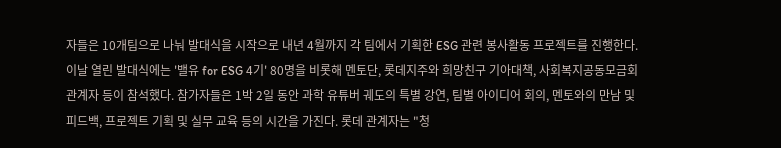자들은 10개팀으로 나눠 발대식을 시작으로 내년 4월까지 각 팀에서 기획한 ESG 관련 봉사활동 프로젝트를 진행한다. 이날 열린 발대식에는 '밸유 for ESG 4기' 80명을 비롯해 멘토단, 롯데지주와 희망친구 기아대책, 사회복지공동모금회 관계자 등이 참석했다. 참가자들은 1박 2일 동안 과학 유튜버 궤도의 특별 강연, 팀별 아이디어 회의, 멘토와의 만남 및 피드백, 프로젝트 기획 및 실무 교육 등의 시간을 가진다. 롯데 관계자는 "청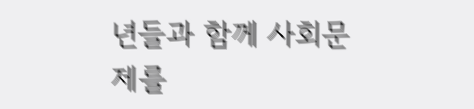년들과 함께 사회문제를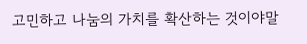고민하고 나눔의 가치를 확산하는 것이야말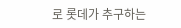로 롯데가 추구하는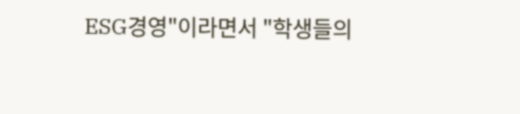ESG경영"이라면서 "학생들의